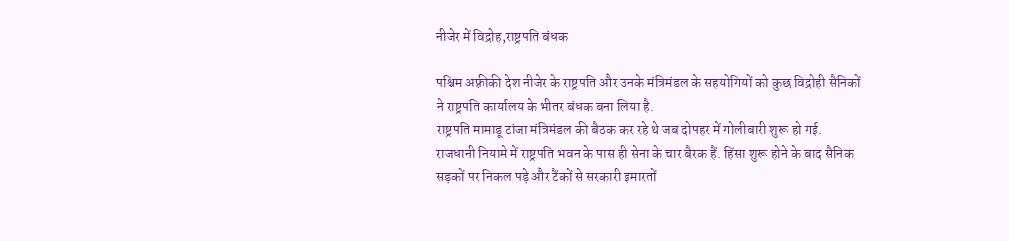नीजेर में विद्रोह,राष्ट्रपति बंधक

पश्चिम अफ़्रीकी देश नीजेर के राष्ट्रपति और उनके मंत्रिमंडल के सहयोगियों को कुछ विद्रोही सैनिकों ने राष्ट्रपति कार्यालय के भीतर बंधक बना लिया है.
राष्ट्रपति मामाडू टांजा मंत्रिमंडल की बैठक कर रहे थे जब दोपहर में गोलीबारी शुरू हो गई.
राजधानी नियामे में राष्ट्रपति भवन के पास ही सेना के चार बैरक हैं. हिंसा शुरू होने के बाद सैनिक सड़कों पर निकल पड़े और टैंकों से सरकारी इमारतों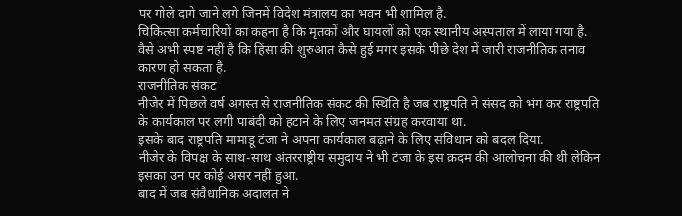पर गोले दागे जाने लगे जिनमें विदेश मंत्रालय का भवन भी शामिल है.
चिकित्सा कर्मचारियों का कहना है कि मृतकों और घायलों को एक स्थानीय अस्पताल में लाया गया है.
वैसे अभी स्पष्ट नहीं है कि हिंसा की शुरुआत कैसे हुई मगर इसके पीछे देश में जारी राजनीतिक तनाव कारण हो सकता है.
राजनीतिक संकट
नीजेर में पिछले वर्ष अगस्त से राजनीतिक संकट की स्थिति है जब राष्ट्रपति ने संसद को भंग कर राष्ट्रपति के कार्यकाल पर लगी पाबंदी को हटाने के लिए जनमत संग्रह करवाया था.
इसके बाद राष्ट्रपति मामाडू टंजा ने अपना कार्यकाल बढ़ाने के लिए संविधान को बदल दिया.
नीजेर के विपक्ष के साथ-साथ अंतरराष्ट्रीय समुदाय ने भी टंजा के इस क़दम की आलोचना की थी लेकिन इसका उन पर कोई असर नहीं हुआ.
बाद में जब संवैधानिक अदालत ने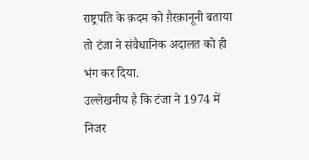राष्ट्रपति के क़दम को ग़ैरक़ानूनी बताया तो टंजा ने संवैधानिक अदालत को ही भंग कर दिया.
उल्लेखनीय है कि टंजा ने 1974 में निजर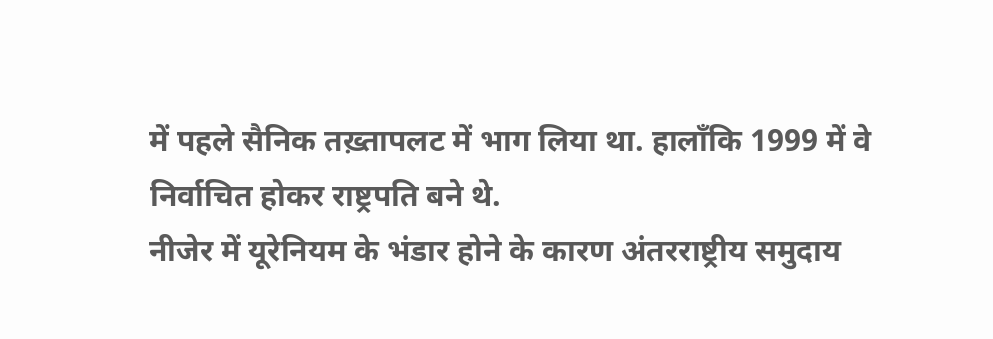में पहले सैनिक तख़्तापलट में भाग लिया था. हालाँकि 1999 में वे निर्वाचित होकर राष्ट्रपति बने थे.
नीजेर में यूरेनियम के भंडार होने के कारण अंतरराष्ट्रीय समुदाय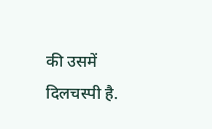की उसमें दिलचस्पी है.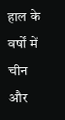हाल के वर्षों में चीन और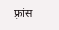फ़्रांस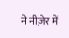ने नीज़ेर में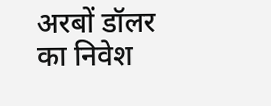अरबों डॉलर का निवेश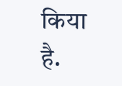किया है.